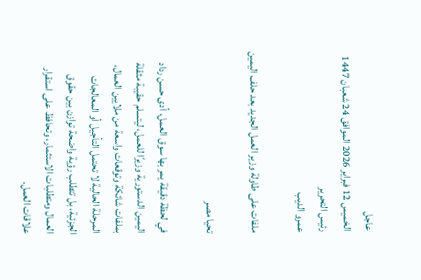عاجل
الخميس 12 فبراير 2026 الموافق 24 شعبان 1447
رئيس التحرير
عمرو الديب

ملفات على طاولة وزير العمل الجديد بعد حلف اليمين

تحيا مصر

في لحظة دقيقة يمر بها سوق العمل، أدى حسن رداد اليمين الدستورية وزيرًا للعمل، ليتسلم حقيبة مثقلة بملفات شائكة وتوقعات واسعة من ملايين العمال، المرحلة الحالية لا تحتمل التأجيل أو المعالجات الجزئية، بل تتطلب رؤية واضحة توازن بين حقوق العمال ومتطلبات الاستثمار، وتحافظ على استقرار علاقات العمل.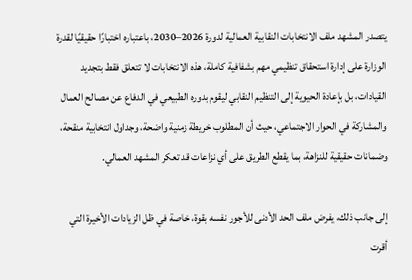يتصدر المشهد ملف الانتخابات النقابية العمالية لدورة 2026–2030، باعتباره اختبارًا حقيقيًا لقدرة الوزارة على إدارة استحقاق تنظيمي مهم بشفافية كاملة، هذه الانتخابات لا تتعلق فقط بتجديد القيادات، بل بإعادة الحيوية إلى التنظيم النقابي ليقوم بدوره الطبيعي في الدفاع عن مصالح العمال والمشاركة في الحوار الاجتماعي، حيث أن المطلوب خريطة زمنية واضحة، وجداول انتخابية منقحة، وضمانات حقيقية للنزاهة، بما يقطع الطريق على أي نزاعات قد تعكر المشهد العمالي.

إلى جانب ذلك، يفرض ملف الحد الأدنى للأجور نفسه بقوة، خاصة في ظل الزيادات الأخيرة التي أقرت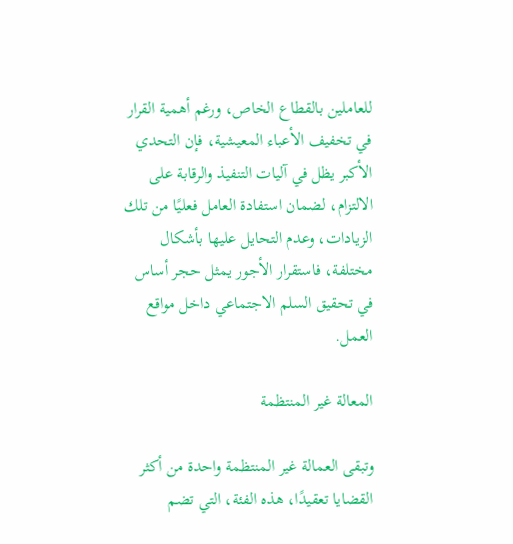للعاملين بالقطاع الخاص، ورغم أهمية القرار في تخفيف الأعباء المعيشية، فإن التحدي الأكبر يظل في آليات التنفيذ والرقابة على الالتزام، لضمان استفادة العامل فعليًا من تلك الزيادات، وعدم التحايل عليها بأشكال مختلفة، فاستقرار الأجور يمثل حجر أساس في تحقيق السلم الاجتماعي داخل مواقع العمل.

المعالة غير المنتظمة

وتبقى العمالة غير المنتظمة واحدة من أكثر القضايا تعقيدًا، هذه الفئة، التي تضم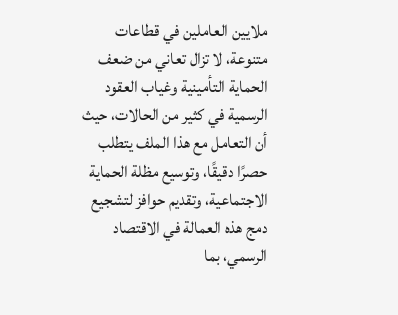ملايين العاملين في قطاعات متنوعة، لا تزال تعاني من ضعف الحماية التأمينية وغياب العقود الرسمية في كثير من الحالات، حيث أن التعامل مع هذا الملف يتطلب حصرًا دقيقًا، وتوسيع مظلة الحماية الاجتماعية، وتقديم حوافز لتشجيع دمج هذه العمالة في الاقتصاد الرسمي، بما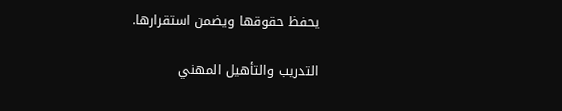يحفظ حقوقها ويضمن استقرارها.

التدريب والتأهيل المهني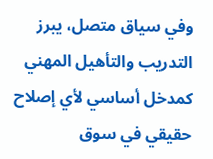وفي سياق متصل، يبرز التدريب والتأهيل المهني كمدخل أساسي لأي إصلاح حقيقي في سوق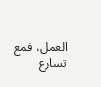العمل، فمع تسارع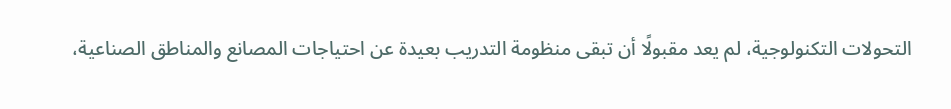التحولات التكنولوجية، لم يعد مقبولًا أن تبقى منظومة التدريب بعيدة عن احتياجات المصانع والمناطق الصناعية،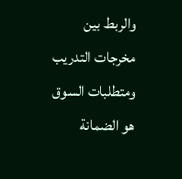والربط بين مخرجات التدريب ومتطلبات السوق هو الضمانة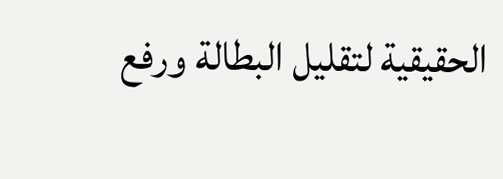الحقيقية لتقليل البطالة ورفع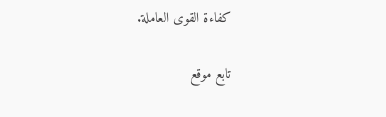كفاءة القوى العاملة.

تابع موقع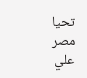تحيا مصر علي